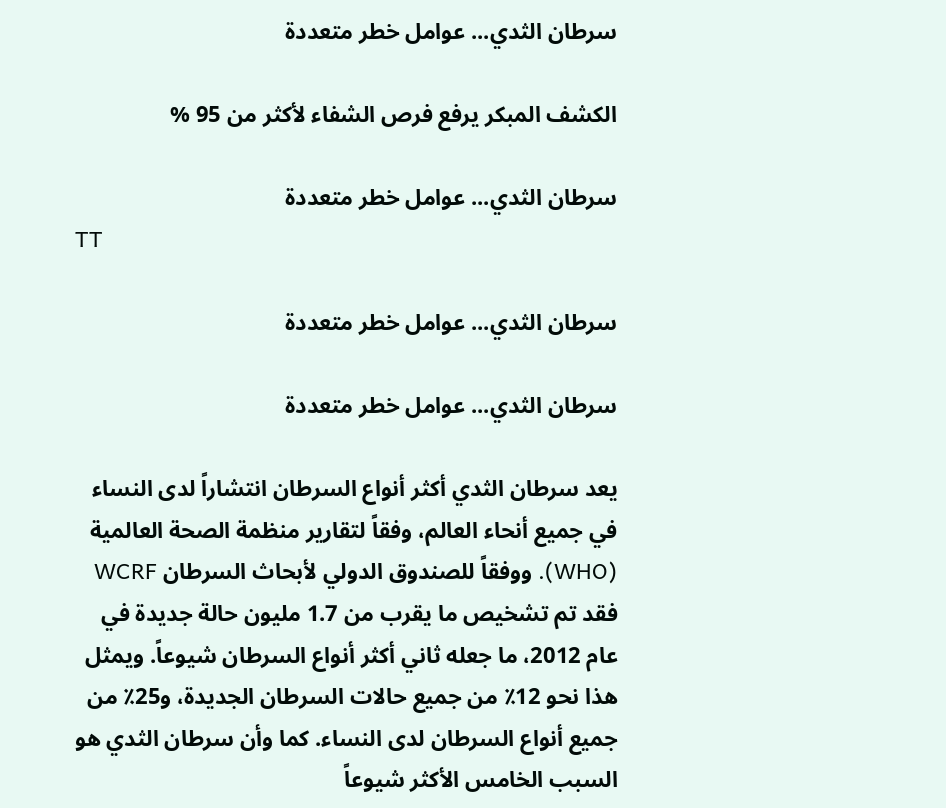سرطان الثدي... عوامل خطر متعددة

الكشف المبكر يرفع فرص الشفاء لأكثر من 95 %

سرطان الثدي... عوامل خطر متعددة
TT

سرطان الثدي... عوامل خطر متعددة

سرطان الثدي... عوامل خطر متعددة

يعد سرطان الثدي أكثر أنواع السرطان انتشاراً لدى النساء في جميع أنحاء العالم، وفقاً لتقارير منظمة الصحة العالمية (WHO). ووفقاً للصندوق الدولي لأبحاث السرطان WCRF فقد تم تشخيص ما يقرب من 1.7 مليون حالة جديدة في عام 2012، ما جعله ثاني أكثر أنواع السرطان شيوعاً. ويمثل هذا نحو 12٪ من جميع حالات السرطان الجديدة، و25٪ من جميع أنواع السرطان لدى النساء. كما وأن سرطان الثدي هو السبب الخامس الأكثر شيوعاً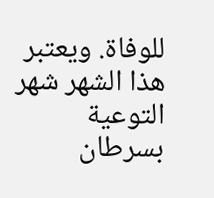للوفاة. ويعتبر هذا الشهر شهر التوعية بسرطان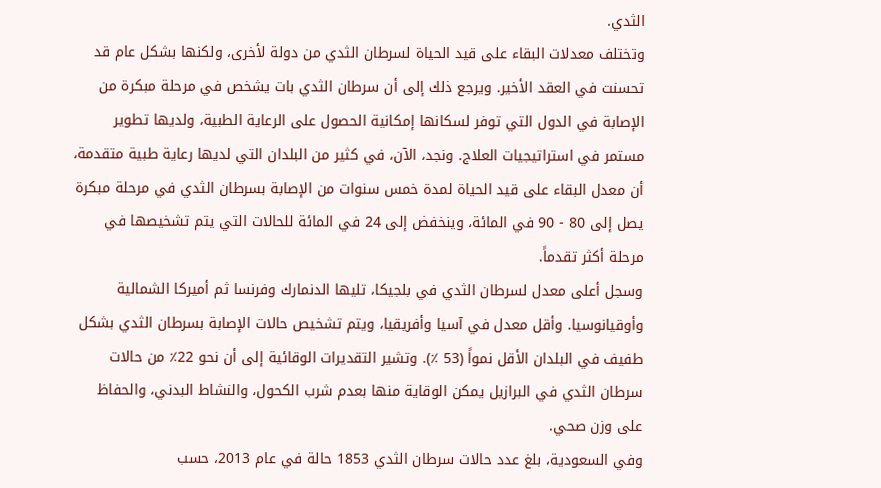الثدي.
وتختلف معدلات البقاء على قيد الحياة لسرطان الثدي من دولة لأخرى، ولكنها بشكل عام قد تحسنت في العقد الأخير. ويرجع ذلك إلى أن سرطان الثدي بات يشخص في مرحلة مبكرة من الإصابة في الدول التي توفر لسكانها إمكانية الحصول على الرعاية الطبية، ولديها تطوير مستمر في استراتيجيات العلاج. ونجد، الآن، في كثير من البلدان التي لديها رعاية طبية متقدمة، أن معدل البقاء على قيد الحياة لمدة خمس سنوات من الإصابة بسرطان الثدي في مرحلة مبكرة يصل إلى 80 - 90 في المائة، وينخفض إلى 24 في المائة للحالات التي يتم تشخيصها في مرحلة أكثر تقدماً.
وسجل أعلى معدل لسرطان الثدي في بلجيكا، تليها الدنمارك وفرنسا ثم أميركا الشمالية وأوقيانوسيا. وأقل معدل في آسيا وأفريقيا، ويتم تشخيص حالات الإصابة بسرطان الثدي بشكل طفيف في البلدان الأقل نمواً (53 ٪). وتشير التقديرات الوقائية إلى أن نحو 22٪ من حالات سرطان الثدي في البرازيل يمكن الوقاية منها بعدم شرب الكحول، والنشاط البدني، والحفاظ على وزن صحي.
وفي السعودية، بلغ عدد حالات سرطان الثدي 1853 حالة في عام 2013، حسب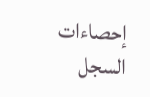إحصاءات السجل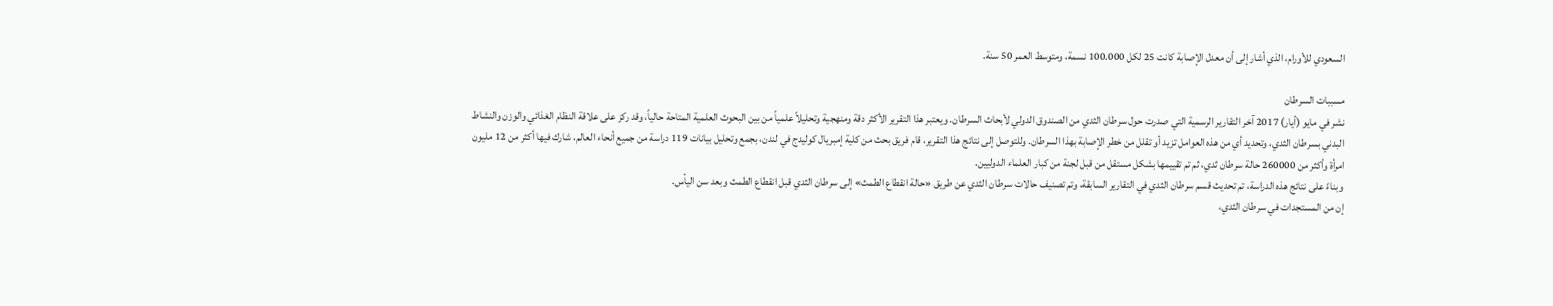السعودي للأورام، الذي أشار إلى أن معدل الإصابة كانت 25 لكل 100.000 نسمة، ومتوسط العمر 50 سنة.

مسببات السرطان
نشر في مايو (أيار) 2017 آخر التقارير الرسمية التي صدرت حول سرطان الثدي من الصندوق الدولي لأبحاث السرطان. ويعتبر هذا التقرير الأكثر دقة ومنهجية وتحليلاً علمياً من بين البحوث العلمية المتاحة حالياً، وقد ركز على علاقة النظام الغذائي والوزن والنشاط البدني بسرطان الثدي، وتحديد أي من هذه العوامل تزيد أو تقلل من خطر الإصابة بهذا السرطان. وللتوصل إلى نتائج هذا التقرير، قام فريق بحث من كلية إمبريال كوليدج في لندن، بجمع وتحليل بيانات 119 دراسة من جميع أنحاء العالم، شارك فيها أكثر من 12 مليون امرأة وأكثر من 260000 حالة سرطان ثدي، ثم تم تقييمها بشكل مستقل من قبل لجنة من كبار العلماء الدوليين.
وبناءً على نتائج هذه الدراسة، تم تحديث قسم سرطان الثدي في التقارير السابقة، وتم تصنيف حالات سرطان الثدي عن طريق «حالة انقطاع الطمث» إلى سرطان الثدي قبل انقطاع الطمث وبعد سن اليأس.
إن من المستجدات في سرطان الثدي،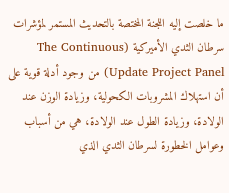ما خلصت إليه اللجنة المختصة بالتحديث المستمر لمؤشرات سرطان الثدي الأميركية (The Continuous Update Project Panel) من وجود أدلة قوية على أن استهلاك المشروبات الكحولية، وزيادة الوزن عند الولادة، وزيادة الطول عند الولادة، هي من أسباب وعوامل الخطورة لسرطان الثدي الذي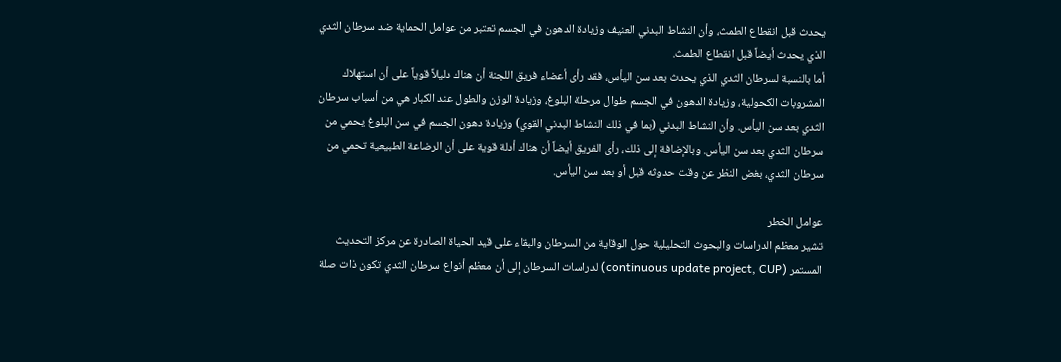يحدث قبل انقطاع الطمث، وأن النشاط البدني العنيف وزيادة الدهون في الجسم تعتبر من عوامل الحماية ضد سرطان الثدي الذي يحدث أيضاً قبل انقطاع الطمث.
أما بالنسبة لسرطان الثدي الذي يحدث بعد سن اليأس، فقد رأى أعضاء فريق اللجنة أن هناك دليلاً قوياً على أن استهلاك المشروبات الكحولية، وزيادة الدهون في الجسم طوال مرحلة البلوغ، وزيادة الوزن والطول عند الكبار هي من أسباب سرطان الثدي بعد سن اليأس. وأن النشاط البدني (بما في ذلك النشاط البدني القوي) وزيادة دهون الجسم في سن البلوغ يحمي من سرطان الثدي بعد سن اليأس. وبالإضافة إلى ذلك، رأى الفريق أيضاً أن هناك أدلة قوية على أن الرضاعة الطبيعية تحمي من سرطان الثدي، بغض النظر عن وقت حدوثه قبل أو بعد سن اليأس.

عوامل الخطر
تشير معظم الدراسات والبحوث التحليلية حول الوقاية من السرطان والبقاء على قيد الحياة الصادرة عن مركز التحديث المستمر (continuous update project, CUP) لدراسات السرطان إلى أن معظم أنواع سرطان الثدي تكون ذات صلة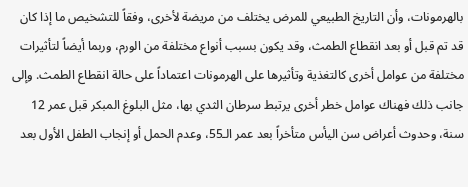بالهرمونات، وأن التاريخ الطبيعي للمرض يختلف من مريضة لأخرى، وفقاً للتشخيص ما إذا كان قد تم قبل أو بعد انقطاع الطمث، وقد يكون بسبب أنواع مختلفة من الورم، وربما أيضاً لتأثيرات مختلفة من عوامل أخرى كالتغذية وتأثيرها على الهرمونات اعتماداً على حالة انقطاع الطمث. وإلى جانب ذلك فهناك عوامل خطر أخرى يرتبط سرطان الثدي بها، مثل البلوغ المبكر قبل عمر 12 سنة، وحدوث أعراض سن اليأس متأخراً بعد عمر الـ55، وعدم الحمل أو إنجاب الطفل الأول بعد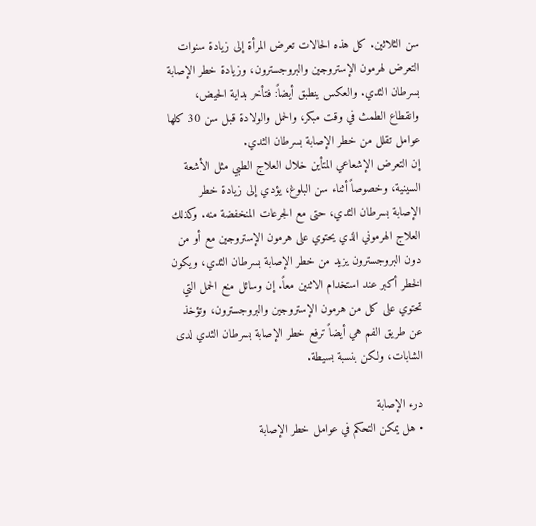سن الثلاثين. كل هذه الحالات تعرض المرأة إلى زيادة سنوات التعرض لهرمون الإستروجين والبروجسترون، وزيادة خطر الإصابة بسرطان الثدي. والعكس ينطبق أيضاً: فتأخر بداية الحيض، وانقطاع الطمث في وقت مبكر، والحمل والولادة قبل سن 30 كلها عوامل تقلل من خطر الإصابة بسرطان الثدي.
إن التعرض الإشعاعي المتأين خلال العلاج الطبي مثل الأشعة السينية، وخصوصاً أثناء سن البلوغ، يؤدي إلى زيادة خطر الإصابة بسرطان الثدي، حتى مع الجرعات المنخفضة منه. وكذلك العلاج الهرموني الذي يحتوي على هرمون الإستروجين مع أو من دون البروجسترون يزيد من خطر الإصابة بسرطان الثدي، ويكون الخطر أكبر عند استخدام الاثنين معاً. إن وسائل منع الحمل التي تحتوي على كل من هرمون الإستروجين والبروجسترون، وتؤخذ عن طريق الفم هي أيضاً ترفع خطر الإصابة بسرطان الثدي لدى الشابات، ولكن بنسبة بسيطة.

درء الإصابة
• هل يمكن التحكم في عوامل خطر الإصابة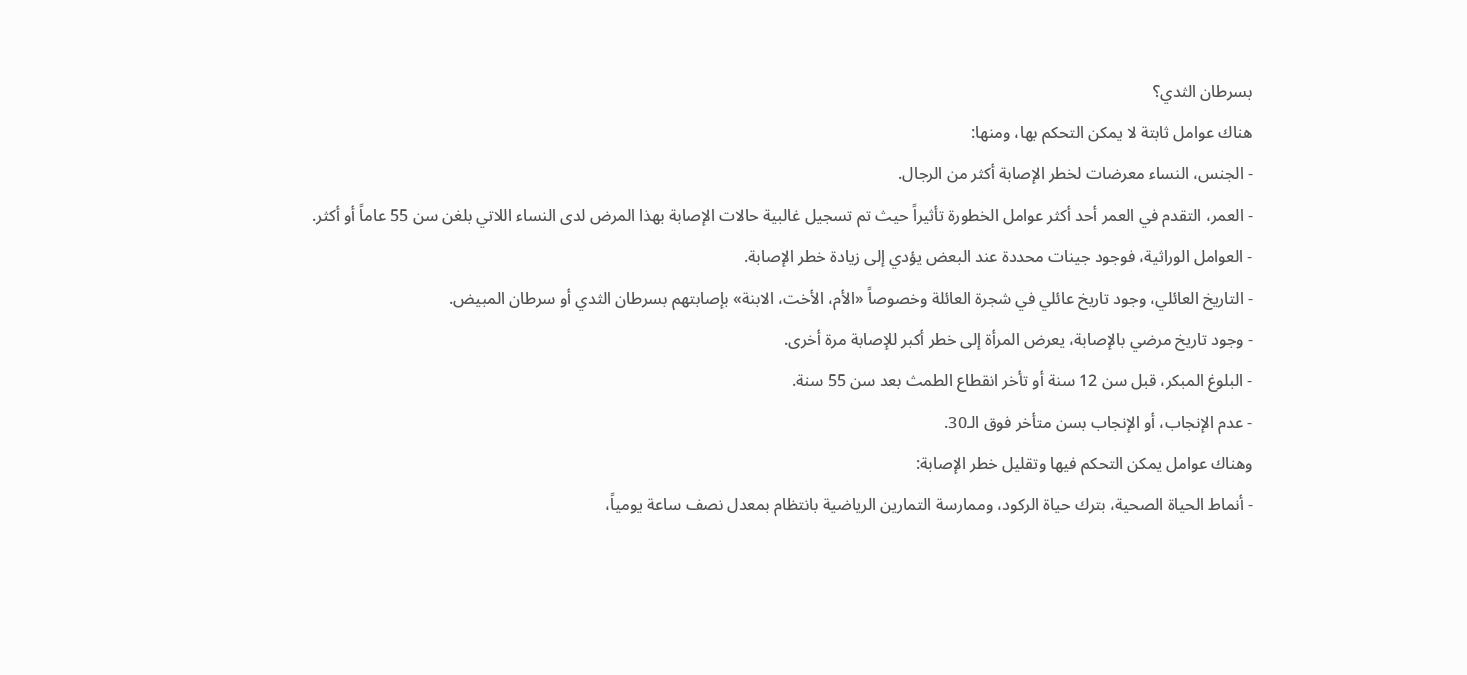بسرطان الثدي؟
هناك عوامل ثابتة لا يمكن التحكم بها، ومنها:
- الجنس، النساء معرضات لخطر الإصابة أكثر من الرجال.
- العمر، التقدم في العمر أحد أكثر عوامل الخطورة تأثيراً حيث تم تسجيل غالبية حالات الإصابة بهذا المرض لدى النساء اللاتي بلغن سن 55 عاماً أو أكثر.
- العوامل الوراثية، فوجود جينات محددة عند البعض يؤدي إلى زيادة خطر الإصابة.
- التاريخ العائلي، وجود تاريخ عائلي في شجرة العائلة وخصوصاً «الأم، الأخت، الابنة» بإصابتهم بسرطان الثدي أو سرطان المبيض.
- وجود تاريخ مرضي بالإصابة، يعرض المرأة إلى خطر أكبر للإصابة مرة أخرى.
- البلوغ المبكر، قبل سن 12 سنة أو تأخر انقطاع الطمث بعد سن 55 سنة.
- عدم الإنجاب، أو الإنجاب بسن متأخر فوق الـ30.
وهناك عوامل يمكن التحكم فيها وتقليل خطر الإصابة:
- أنماط الحياة الصحية، بترك حياة الركود، وممارسة التمارين الرياضية بانتظام بمعدل نصف ساعة يومياً،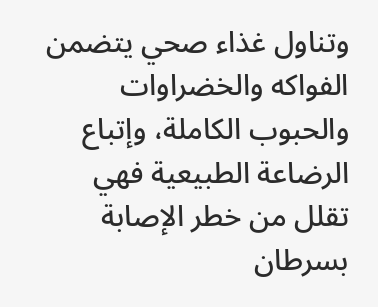وتناول غذاء صحي يتضمن الفواكه والخضراوات والحبوب الكاملة، وإتباع الرضاعة الطبيعية فهي تقلل من خطر الإصابة بسرطان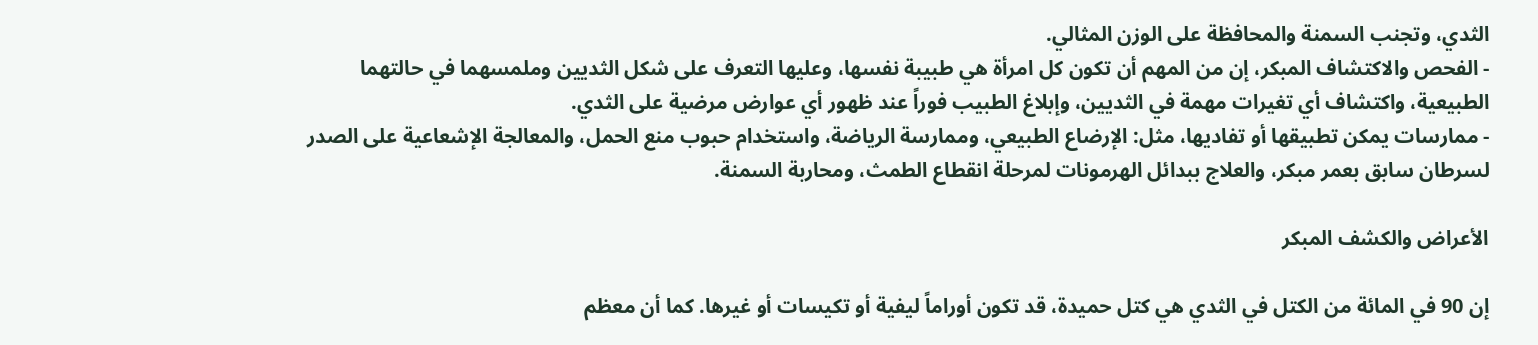الثدي، وتجنب السمنة والمحافظة على الوزن المثالي.
- الفحص والاكتشاف المبكر، إن من المهم أن تكون كل امرأة هي طبيبة نفسها، وعليها التعرف على شكل الثديين وملمسهما في حالتهما الطبيعية، واكتشاف أي تغيرات مهمة في الثديين، وإبلاغ الطبيب فوراً عند ظهور أي عوارض مرضية على الثدي.
- ممارسات يمكن تطبيقها أو تفاديها، مثل: الإرضاع الطبيعي، وممارسة الرياضة، واستخدام حبوب منع الحمل، والمعالجة الإشعاعية على الصدر لسرطان سابق بعمر مبكر، والعلاج ببدائل الهرمونات لمرحلة انقطاع الطمث، ومحاربة السمنة.

الأعراض والكشف المبكر

إن 90 في المائة من الكتل في الثدي هي كتل حميدة، قد تكون أوراماً ليفية أو تكيسات أو غيرها. كما أن معظم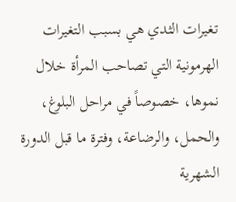تغيرات الثدي هي بسبب التغيرات الهرمونية التي تصاحب المرأة خلال نموها، خصوصاً في مراحل البلوغ، والحمل، والرضاعة، وفترة ما قبل الدورة الشهرية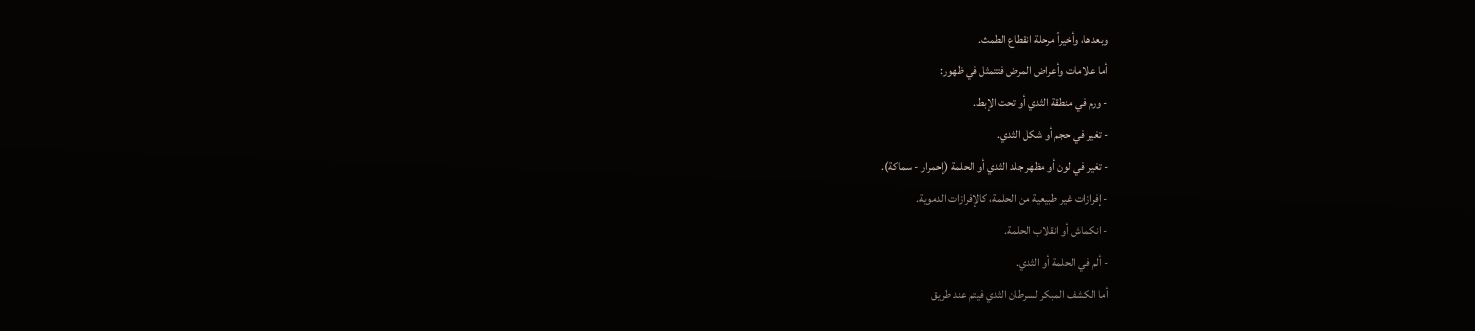وبعدها، وأخيراً مرحلة انقطاع الطمث.
أما علامات وأعراض المرض فتتمثل في ظهور:
- ورم في منطقة الثدي أو تحت الإبط.
- تغير في حجم أو شكل الثدي.
- تغير في لون أو مظهر جلد الثدي أو الحلمة (إحمرار - سماكة).
- إفرازات غير طبيعية من الحلمة، كالإفرازات الدموية.
- انكماش أو انقلاب الحلمة.
- ألم في الحلمة أو الثدي.
أما الكشف المبكر لسرطان الثدي فيتم عند طريق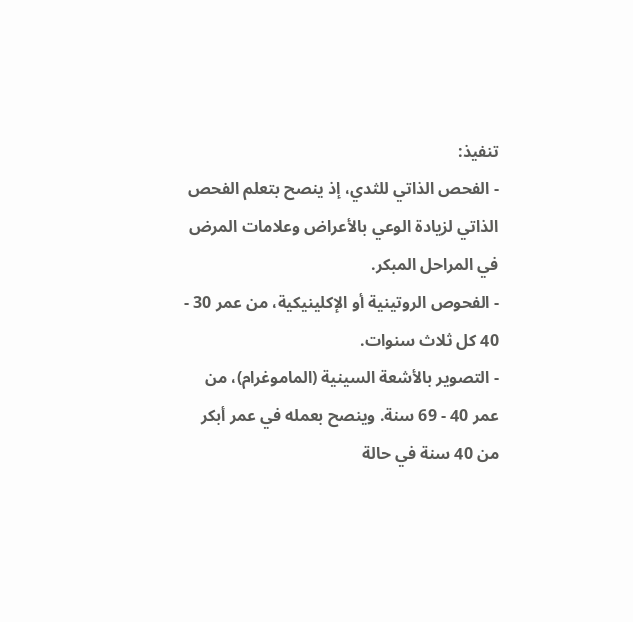تنفيذ:
- الفحص الذاتي للثدي، إذ ينصح بتعلم الفحص الذاتي لزيادة الوعي بالأعراض وعلامات المرض في المراحل المبكر.
- الفحوص الروتينية أو الإكلينيكية، من عمر 30 - 40 كل ثلاث سنوات.
- التصوير بالأشعة السينية (الماموغرام)، من عمر 40 - 69 سنة. وينصح بعمله في عمر أبكر من 40 سنة في حالة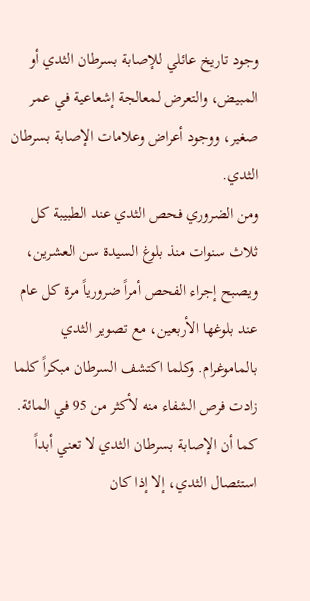وجود تاريخ عائلي للإصابة بسرطان الثدي أو المبيض، والتعرض لمعالجة إشعاعية في عمر صغير، ووجود أعراض وعلامات الإصابة بسرطان الثدي.
ومن الضروري فحص الثدي عند الطبيبة كل ثلاث سنوات منذ بلوغ السيدة سن العشرين، ويصبح إجراء الفحص أمراً ضرورياً مرة كل عام عند بلوغها الأربعين، مع تصوير الثدي بالماموغرام. وكلما اكتشف السرطان مبكراً كلما زادت فرص الشفاء منه لأكثر من 95 في المائة.
كما أن الإصابة بسرطان الثدي لا تعني أبداً استئصال الثدي، إلا إذا كان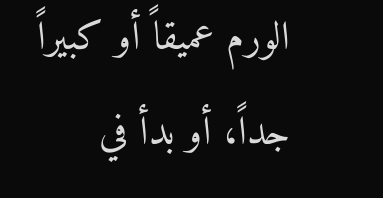الورم عميقاً أو كبيراً جداً، أو بدأ في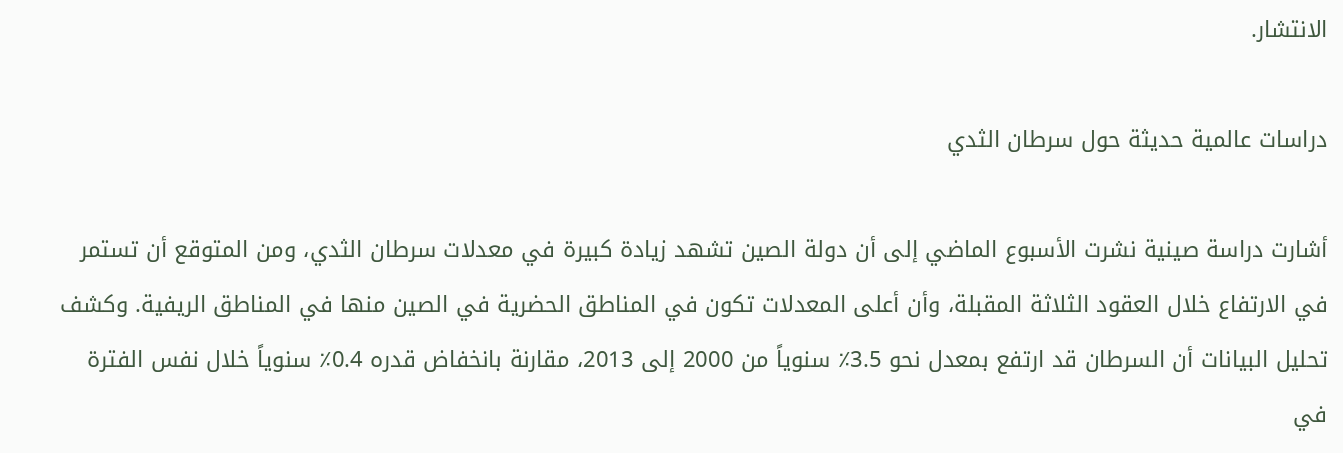الانتشار.

دراسات عالمية حديثة حول سرطان الثدي

أشارت دراسة صينية نشرت الأسبوع الماضي إلى أن دولة الصين تشهد زيادة كبيرة في معدلات سرطان الثدي، ومن المتوقع أن تستمر في الارتفاع خلال العقود الثلاثة المقبلة، وأن أعلى المعدلات تكون في المناطق الحضرية في الصين منها في المناطق الريفية. وكشف تحليل البيانات أن السرطان قد ارتفع بمعدل نحو 3.5٪ سنوياً من 2000 إلى 2013، مقارنة بانخفاض قدره 0.4٪ سنوياً خلال نفس الفترة في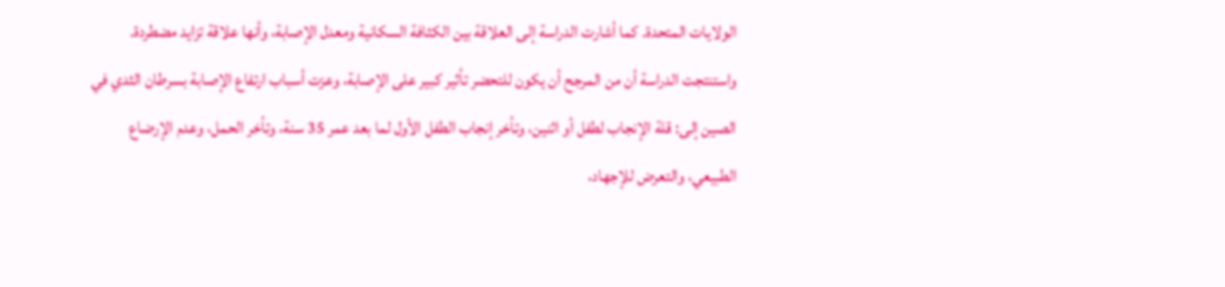الولايات المتحدة. كما أشارت الدراسة إلى العلاقة بين الكثافة السكانية ومعدل الإصابة، وأنها علاقة تزايد مضطردة.
واستنتجت الدراسة أن من المرجح أن يكون للتحضر تأثير كبير على الإصابة، وعزت أسباب ارتفاع الإصابة بسرطان الثدي في الصين إلى: قلة الإنجاب لطفل أو اثنين، وتأخر إنجاب الطفل الأول لما بعد عمر 35 سنة، وتأخر الحمل، وعدم الإرضاع الطبيعي، والتعرض للإجهاد،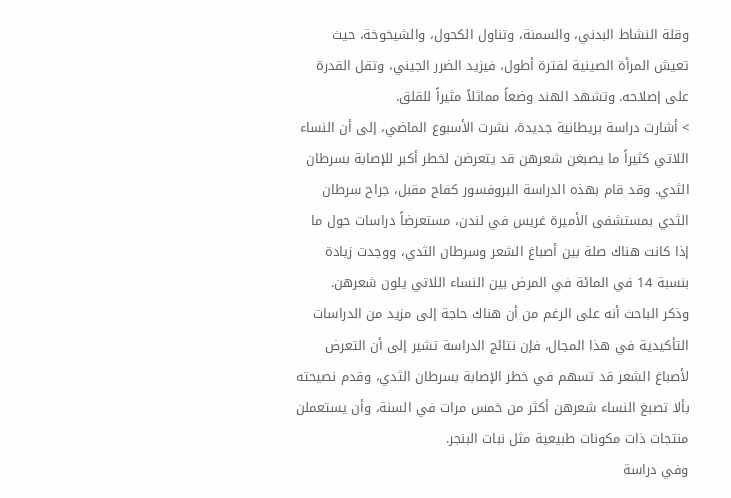وقلة النشاط البدني، والسمنة، وتناول الكحول، والشيخوخة، حيث تعيش المرأة الصينية لفترة أطول، فيزيد الضرر الجيني، وتقل القدرة على إصلاحه. وتشهد الهند وضعاً مماثلاً مثيراً للقلق.
> أشارت دراسة بريطانية جديدة، نشرت الأسبوع الماضي، إلى أن النساء اللاتي كثيراً ما يصبغن شعرهن قد يتعرضن لخطر أكبر للإصابة بسرطان الثدي. وقد قام بهذه الدراسة البروفسور كفاح مقبل، جراح سرطان الثدي بمستشفى الأميرة غريس في لندن، مستعرضاً دراسات حول ما إذا كانت هناك صلة بين أصباغ الشعر وسرطان الثدي، ووجدت زيادة بنسبة 14 في المائة في المرض بين النساء اللاتي يلون شعرهن.
وذكر الباحث أنه على الرغم من أن هناك حاجة إلى مزيد من الدراسات التأكيدية في هذا المجال، فإن نتائج الدراسة تشير إلى أن التعرض لأصباغ الشعر قد تسهم في خطر الإصابة بسرطان الثدي، وقدم نصيحته بألا تصبغ النساء شعرهن أكثر من خمس مرات في السنة، وأن يستعملن منتجات ذات مكونات طبيعية مثل نبات البنجر.
وفي دراسة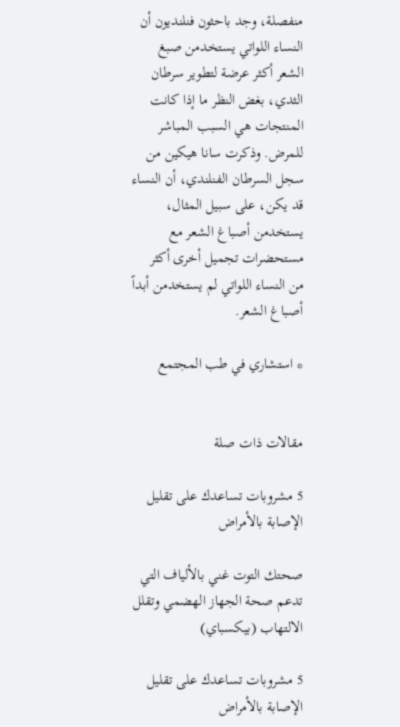منفصلة، وجد باحثون فنلنديون أن النساء اللواتي يستخدمن صبغ الشعر أكثر عرضة لتطوير سرطان الثدي، بغض النظر ما إذا كانت المنتجات هي السبب المباشر للمرض. وذكرت سانا هيكين من سجل السرطان الفنلندي، أن النساء قد يكن، على سبيل المثال، يستخدمن أصباغ الشعر مع مستحضرات تجميل أخرى أكثر من النساء اللواتي لم يستخدمن أبداً أصباغ الشعر.

* استشاري في طب المجتمع


مقالات ذات صلة

5 مشروبات تساعدك على تقليل الإصابة بالأمراض

صحتك التوت غني بالألياف التي تدعم صحة الجهاز الهضمي وتقلل الالتهاب (بيكسباي)

5 مشروبات تساعدك على تقليل الإصابة بالأمراض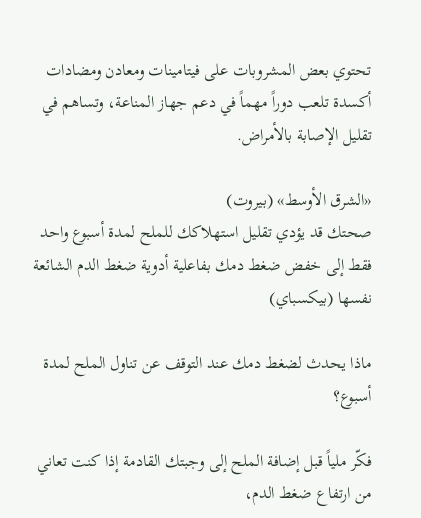تحتوي بعض المشروبات على فيتامينات ومعادن ومضادات أكسدة تلعب دوراً مهماً في دعم جهاز المناعة، وتساهم في تقليل الإصابة بالأمراض.

«الشرق الأوسط» (بيروت)
صحتك قد يؤدي تقليل استهلاكك للملح لمدة أسبوع واحد فقط إلى خفض ضغط دمك بفاعلية أدوية ضغط الدم الشائعة نفسها (بيكسباي)

ماذا يحدث لضغط دمك عند التوقف عن تناول الملح لمدة أسبوع؟

فكّر ملياً قبل إضافة الملح إلى وجبتك القادمة إذا كنت تعاني من ارتفاع ضغط الدم،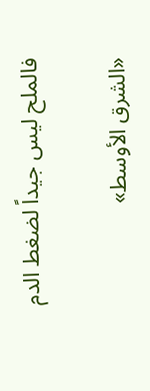فالملح ليس جيداً لضغط الدم

«الشرق الأوسط»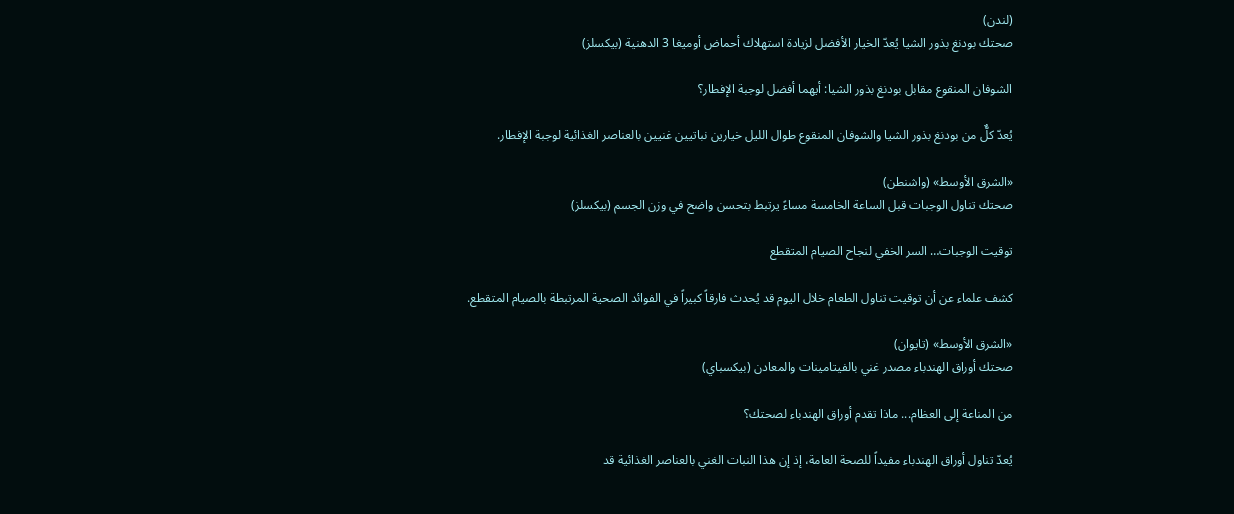(لندن)
صحتك بودنغ بذور الشيا يُعدّ الخيار الأفضل لزيادة استهلاك أحماض أوميغا 3 الدهنية (بيكسلز)

الشوفان المنقوع مقابل بودنغ بذور الشيا: أيهما أفضل لوجبة الإفطار؟

يُعدّ كلٌّ من بودنغ بذور الشيا والشوفان المنقوع طوال الليل خيارين نباتيين غنيين بالعناصر الغذائية لوجبة الإفطار.

«الشرق الأوسط» (واشنطن)
صحتك تناول الوجبات قبل الساعة الخامسة مساءً يرتبط بتحسن واضح في وزن الجسم (بيكسلز)

توقيت الوجبات… السر الخفي لنجاح الصيام المتقطع

كشف علماء عن أن توقيت تناول الطعام خلال اليوم قد يُحدث فارقاً كبيراً في الفوائد الصحية المرتبطة بالصيام المتقطع.

«الشرق الأوسط» (تايوان)
صحتك أوراق الهندباء مصدر غني بالفيتامينات والمعادن (بيكسباي)

من المناعة إلى العظام... ماذا تقدم أوراق الهندباء لصحتك؟

يُعدّ تناول أوراق الهندباء مفيداً للصحة العامة، إذ إن هذا النبات الغني بالعناصر الغذائية قد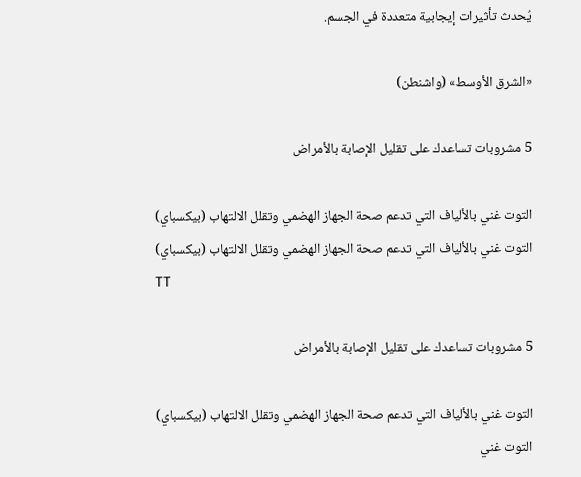يُحدث تأثيرات إيجابية متعددة في الجسم.

«الشرق الأوسط» (واشنطن)

5 مشروبات تساعدك على تقليل الإصابة بالأمراض

التوت غني بالألياف التي تدعم صحة الجهاز الهضمي وتقلل الالتهاب (بيكسباي)
التوت غني بالألياف التي تدعم صحة الجهاز الهضمي وتقلل الالتهاب (بيكسباي)
TT

5 مشروبات تساعدك على تقليل الإصابة بالأمراض

التوت غني بالألياف التي تدعم صحة الجهاز الهضمي وتقلل الالتهاب (بيكسباي)
التوت غني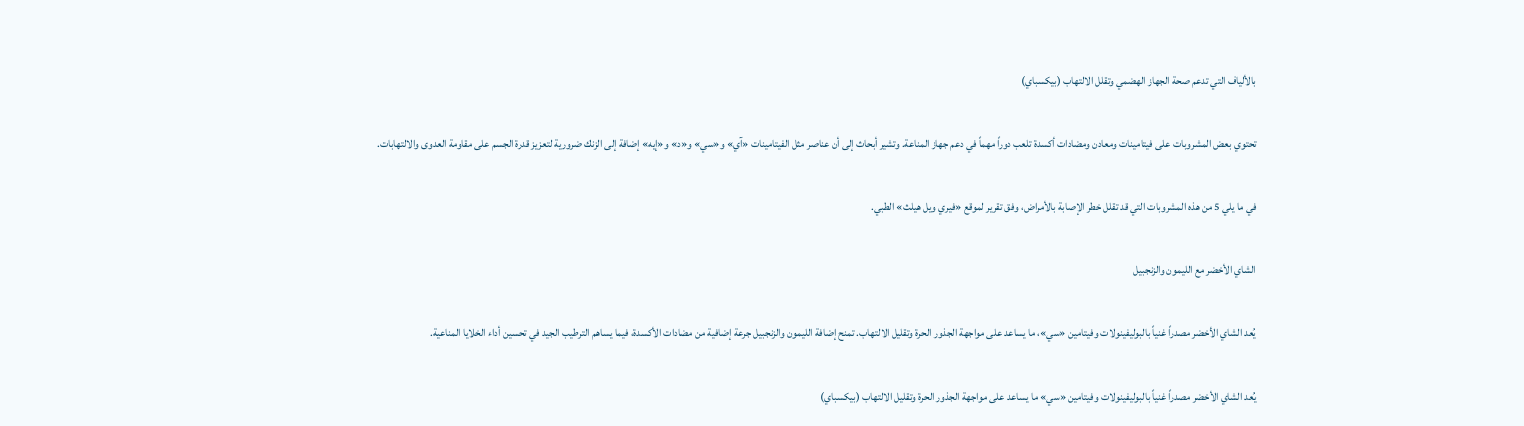بالألياف التي تدعم صحة الجهاز الهضمي وتقلل الالتهاب (بيكسباي)

تحتوي بعض المشروبات على فيتامينات ومعادن ومضادات أكسدة تلعب دوراً مهماً في دعم جهاز المناعة. وتشير أبحاث إلى أن عناصر مثل الفيتامينات «آي» و«سي» و«د» و«إيه» إضافة إلى الزنك ضرورية لتعزيز قدرة الجسم على مقاومة العدوى والالتهابات.

في ما يلي 5 من هذه المشروبات التي قد تقلل خطر الإصابة بالأمراض، وفق تقرير لموقع «فيري ويل هيلث» الطبي.

الشاي الأخضر مع الليمون والزنجبيل

يُعد الشاي الأخضر مصدراً غنياً بالبوليفينولات وفيتامين «سي»، ما يساعد على مواجهة الجذور الحرة وتقليل الالتهاب. تمنح إضافة الليمون والزنجبيل جرعة إضافية من مضادات الأكسدة، فيما يساهم الترطيب الجيد في تحسين أداء الخلايا المناعية.

يُعد الشاي الأخضر مصدراً غنياً بالبوليفينولات وفيتامين «سي» ما يساعد على مواجهة الجذور الحرة وتقليل الالتهاب (بيكسباي)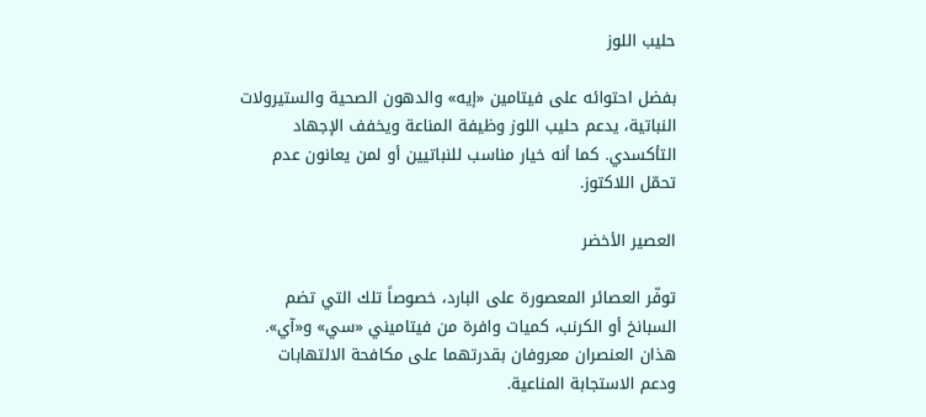حليب اللوز

بفضل احتوائه على فيتامين «إيه» والدهون الصحية والستيرولات النباتية، يدعم حليب اللوز وظيفة المناعة ويخفف الإجهاد التأكسدي. كما أنه خيار مناسب للنباتيين أو لمن يعانون عدم تحمّل اللاكتوز.

العصير الأخضر

توفّر العصائر المعصورة على البارد، خصوصاً تلك التي تضم السبانخ أو الكرنب، كميات وافرة من فيتاميني «سي» و«آي». هذان العنصران معروفان بقدرتهما على مكافحة الالتهابات ودعم الاستجابة المناعية.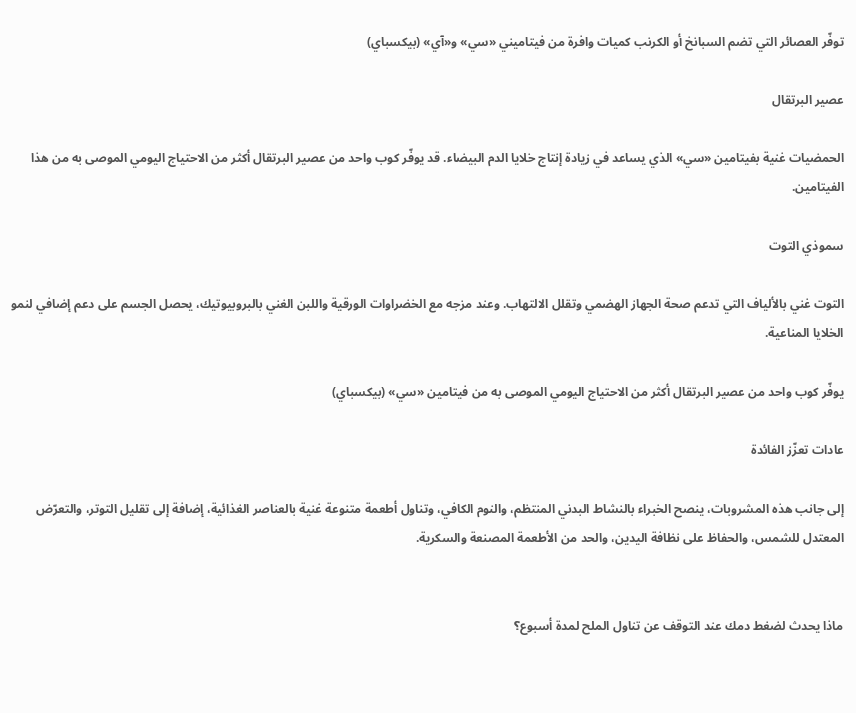توفّر العصائر التي تضم السبانخ أو الكرنب كميات وافرة من فيتاميني «سي» و«آي» (بيكسباي)

عصير البرتقال

الحمضيات غنية بفيتامين «سي» الذي يساعد في زيادة إنتاج خلايا الدم البيضاء. قد يوفّر كوب واحد من عصير البرتقال أكثر من الاحتياج اليومي الموصى به من هذا الفيتامين.

سموذي التوت

التوت غني بالألياف التي تدعم صحة الجهاز الهضمي وتقلل الالتهاب. وعند مزجه مع الخضراوات الورقية واللبن الغني بالبروبيوتيك، يحصل الجسم على دعم إضافي لنمو الخلايا المناعية.

يوفّر كوب واحد من عصير البرتقال أكثر من الاحتياج اليومي الموصى به من فيتامين «سي» (بيكسباي)

عادات تعزّز الفائدة

إلى جانب هذه المشروبات، ينصح الخبراء بالنشاط البدني المنتظم، والنوم الكافي، وتناول أطعمة متنوعة غنية بالعناصر الغذائية، إضافة إلى تقليل التوتر، والتعرّض المعتدل للشمس، والحفاظ على نظافة اليدين، والحد من الأطعمة المصنعة والسكرية.


ماذا يحدث لضغط دمك عند التوقف عن تناول الملح لمدة أسبوع؟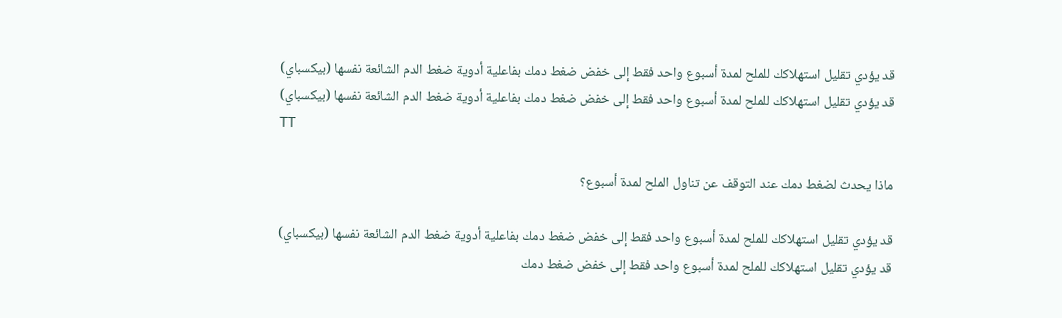قد يؤدي تقليل استهلاكك للملح لمدة أسبوع واحد فقط إلى خفض ضغط دمك بفاعلية أدوية ضغط الدم الشائعة نفسها (بيكسباي)
قد يؤدي تقليل استهلاكك للملح لمدة أسبوع واحد فقط إلى خفض ضغط دمك بفاعلية أدوية ضغط الدم الشائعة نفسها (بيكسباي)
TT

ماذا يحدث لضغط دمك عند التوقف عن تناول الملح لمدة أسبوع؟

قد يؤدي تقليل استهلاكك للملح لمدة أسبوع واحد فقط إلى خفض ضغط دمك بفاعلية أدوية ضغط الدم الشائعة نفسها (بيكسباي)
قد يؤدي تقليل استهلاكك للملح لمدة أسبوع واحد فقط إلى خفض ضغط دمك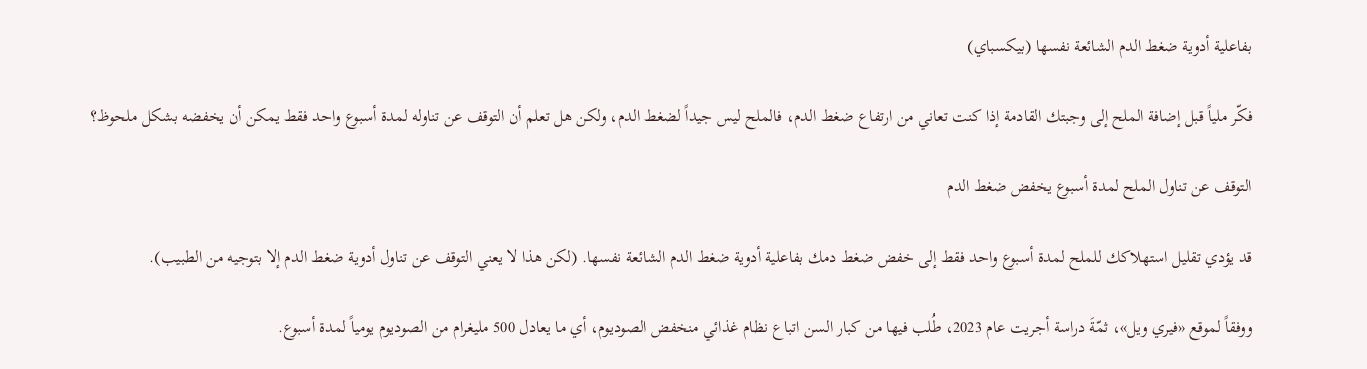بفاعلية أدوية ضغط الدم الشائعة نفسها (بيكسباي)

فكّر ملياً قبل إضافة الملح إلى وجبتك القادمة إذا كنت تعاني من ارتفاع ضغط الدم، فالملح ليس جيداً لضغط الدم، ولكن هل تعلم أن التوقف عن تناوله لمدة أسبوع واحد فقط يمكن أن يخفضه بشكل ملحوظ؟

التوقف عن تناول الملح لمدة أسبوع يخفض ضغط الدم

قد يؤدي تقليل استهلاكك للملح لمدة أسبوع واحد فقط إلى خفض ضغط دمك بفاعلية أدوية ضغط الدم الشائعة نفسها. (لكن هذا لا يعني التوقف عن تناول أدوية ضغط الدم إلا بتوجيه من الطبيب).

ووفقاً لموقع «فيري ويل»، ثمّةَ دراسة أجريت عام 2023، طُلب فيها من كبار السن اتباع نظام غذائي منخفض الصوديوم، أي ما يعادل 500 مليغرام من الصوديوم يومياً لمدة أسبوع.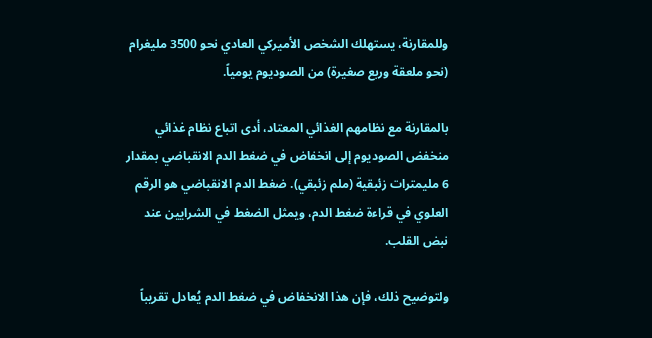وللمقارنة، يستهلك الشخص الأميركي العادي نحو 3500 مليغرام (نحو ملعقة وربع صغيرة) من الصوديوم يومياً.

بالمقارنة مع نظامهم الغذائي المعتاد، أدى اتباع نظام غذائي منخفض الصوديوم إلى انخفاض في ضغط الدم الانقباضي بمقدار 6 مليمترات زئبقية (ملم زئبقي). ضغط الدم الانقباضي هو الرقم العلوي في قراءة ضغط الدم، ويمثل الضغط في الشرايين عند نبض القلب.

ولتوضيح ذلك، فإن هذا الانخفاض في ضغط الدم يُعادل تقريباً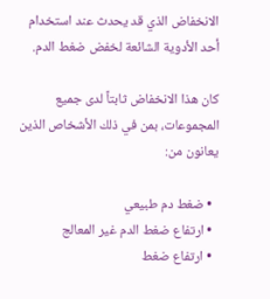الانخفاض الذي قد يحدث عند استخدام أحد الأدوية الشائعة لخفض ضغط الدم.

كان هذا الانخفاض ثابتاً لدى جميع المجموعات، بمن في ذلك الأشخاص الذين يعانون من:

  • ضغط دم طبيعي
  • ارتفاع ضغط الدم غير المعالج
  • ارتفاع ضغط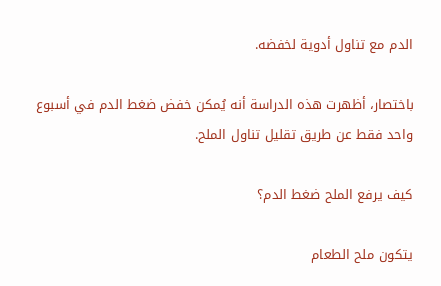الدم مع تناول أدوية لخفضه.

باختصار، أظهرت هذه الدراسة أنه يُمكن خفض ضغط الدم في أسبوع واحد فقط عن طريق تقليل تناول الملح.

كيف يرفع الملح ضغط الدم؟

يتكون ملح الطعام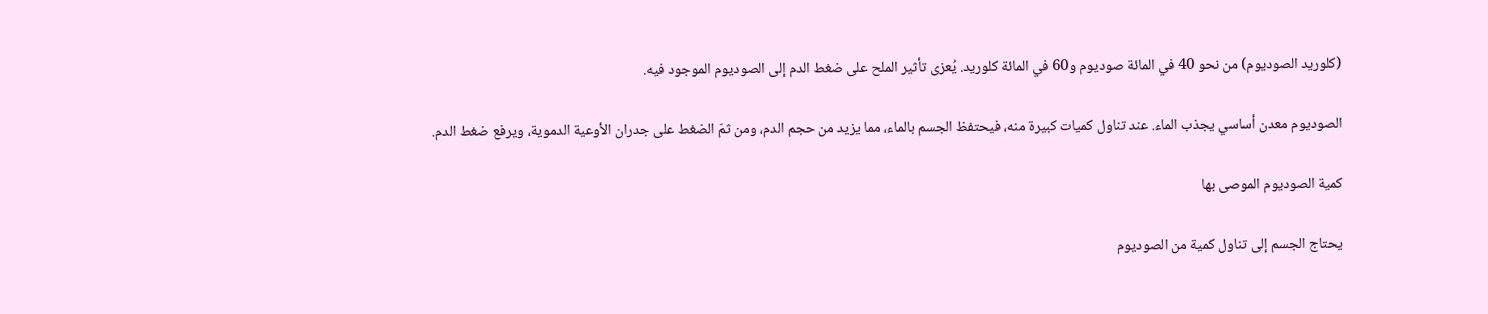(كلوريد الصوديوم) من نحو 40 في المائة صوديوم و60 في المائة كلوريد. يُعزى تأثير الملح على ضغط الدم إلى الصوديوم الموجود فيه.

الصوديوم معدن أساسي يجذب الماء. عند تناول كميات كبيرة منه، فيحتفظ الجسم بالماء، مما يزيد من حجم الدم، ومن ثمّ الضغط على جدران الأوعية الدموية، ويرفع ضغط الدم.

كمية الصوديوم الموصى بها

يحتاج الجسم إلى تناول كمية من الصوديوم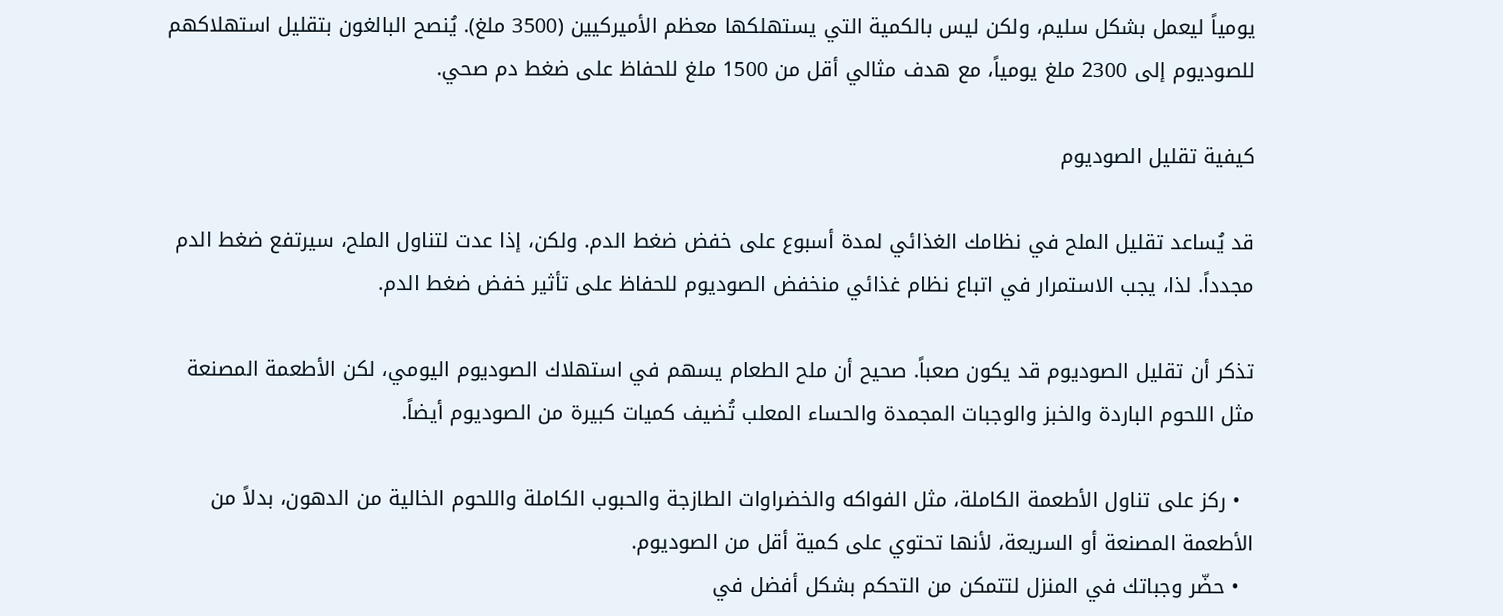يومياً ليعمل بشكل سليم، ولكن ليس بالكمية التي يستهلكها معظم الأميركيين (3500 ملغ). يُنصح البالغون بتقليل استهلاكهم للصوديوم إلى 2300 ملغ يومياً، مع هدف مثالي أقل من 1500 ملغ للحفاظ على ضغط دم صحي.

كيفية تقليل الصوديوم

قد يُساعد تقليل الملح في نظامك الغذائي لمدة أسبوع على خفض ضغط الدم. ولكن، إذا عدت لتناول الملح، سيرتفع ضغط الدم مجدداً. لذا، يجب الاستمرار في اتباع نظام غذائي منخفض الصوديوم للحفاظ على تأثير خفض ضغط الدم.

تذكر أن تقليل الصوديوم قد يكون صعباً. صحيح أن ملح الطعام يسهم في استهلاك الصوديوم اليومي، لكن الأطعمة المصنعة مثل اللحوم الباردة والخبز والوجبات المجمدة والحساء المعلب تُضيف كميات كبيرة من الصوديوم أيضاً.

  • ركز على تناول الأطعمة الكاملة، مثل الفواكه والخضراوات الطازجة والحبوب الكاملة واللحوم الخالية من الدهون، بدلاً من الأطعمة المصنعة أو السريعة، لأنها تحتوي على كمية أقل من الصوديوم.
  • حضّر وجباتك في المنزل لتتمكن من التحكم بشكل أفضل في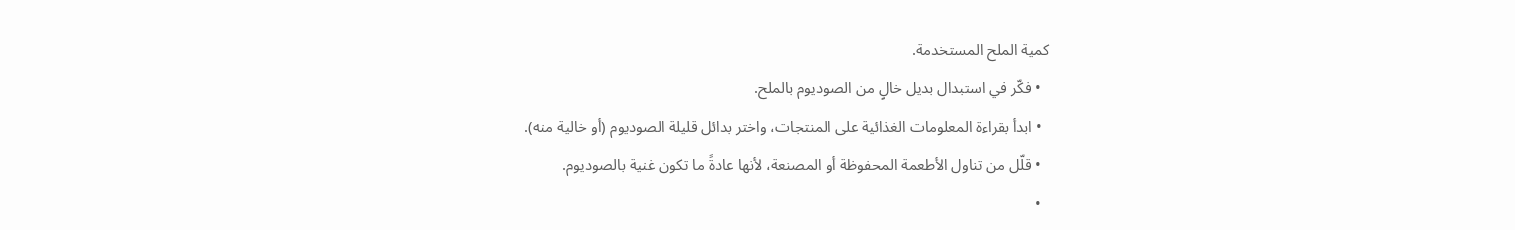كمية الملح المستخدمة.
  • فكّر في استبدال بديل خالٍ من الصوديوم بالملح.
  • ابدأ بقراءة المعلومات الغذائية على المنتجات، واختر بدائل قليلة الصوديوم (أو خالية منه).
  • قلّل من تناول الأطعمة المحفوظة أو المصنعة، لأنها عادةً ما تكون غنية بالصوديوم.
  •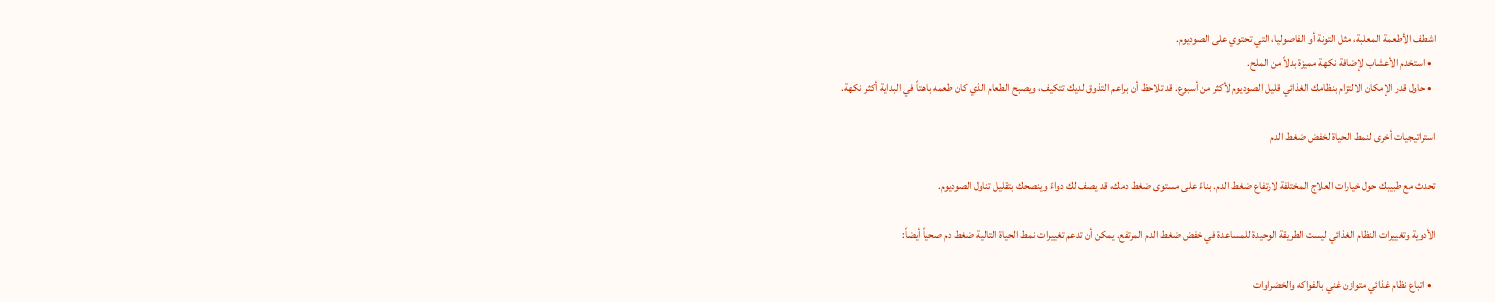اشطف الأطعمة المعلبة، مثل التونة أو الفاصوليا، التي تحتوي على الصوديوم.
  • استخدم الأعشاب لإضافة نكهة مميزة بدلاً من الملح.
  • حاول قدر الإمكان الالتزام بنظامك الغذائي قليل الصوديوم لأكثر من أسبوع. قد تلاحظ أن براعم التذوق لديك تتكيف، ويصبح الطعام الذي كان طعمه باهتاً في البداية أكثر نكهة.

استراتيجيات أخرى لنمط الحياة لخفض ضغط الدم

تحدث مع طبيبك حول خيارات العلاج المختلفة لارتفاع ضغط الدم. بناءً على مستوى ضغط دمك، قد يصف لك دواءً وينصحك بتقليل تناول الصوديوم.

الأدوية وتغييرات النظام الغذائي ليست الطريقة الوحيدة للمساعدة في خفض ضغط الدم المرتفع. يمكن أن تدعم تغييرات نمط الحياة التالية ضغط دم صحياً أيضاً:

  • اتباع نظام غذائي متوازن غني بالفواكه والخضراوات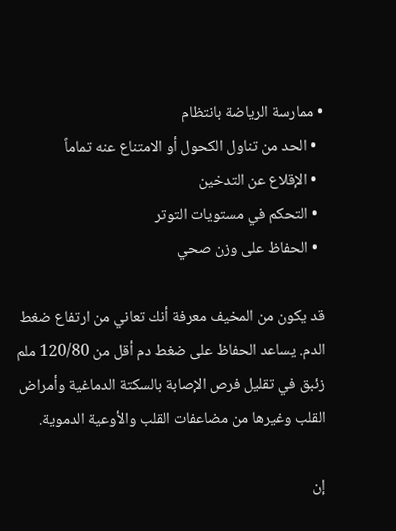• ممارسة الرياضة بانتظام
  • الحد من تناول الكحول أو الامتناع عنه تماماً
  • الإقلاع عن التدخين
  • التحكم في مستويات التوتر
  • الحفاظ على وزن صحي

قد يكون من المخيف معرفة أنك تعاني من ارتفاع ضغط الدم. يساعد الحفاظ على ضغط دم أقل من 120/80 ملم زئبق في تقليل فرص الإصابة بالسكتة الدماغية وأمراض القلب وغيرها من مضاعفات القلب والأوعية الدموية.

إن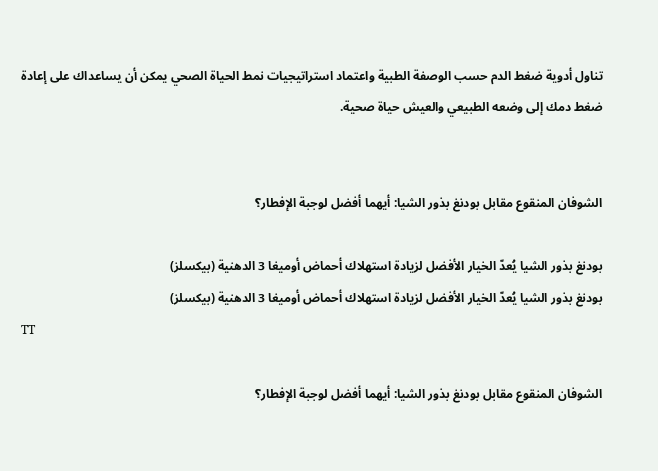تناول أدوية ضغط الدم حسب الوصفة الطبية واعتماد استراتيجيات نمط الحياة الصحي يمكن أن يساعداك على إعادة ضغط دمك إلى وضعه الطبيعي والعيش حياة صحية.


الشوفان المنقوع مقابل بودنغ بذور الشيا: أيهما أفضل لوجبة الإفطار؟

بودنغ بذور الشيا يُعدّ الخيار الأفضل لزيادة استهلاك أحماض أوميغا 3 الدهنية (بيكسلز)
بودنغ بذور الشيا يُعدّ الخيار الأفضل لزيادة استهلاك أحماض أوميغا 3 الدهنية (بيكسلز)
TT

الشوفان المنقوع مقابل بودنغ بذور الشيا: أيهما أفضل لوجبة الإفطار؟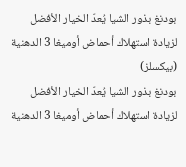بودنغ بذور الشيا يُعدّ الخيار الأفضل لزيادة استهلاك أحماض أوميغا 3 الدهنية (بيكسلز)
بودنغ بذور الشيا يُعدّ الخيار الأفضل لزيادة استهلاك أحماض أوميغا 3 الدهنية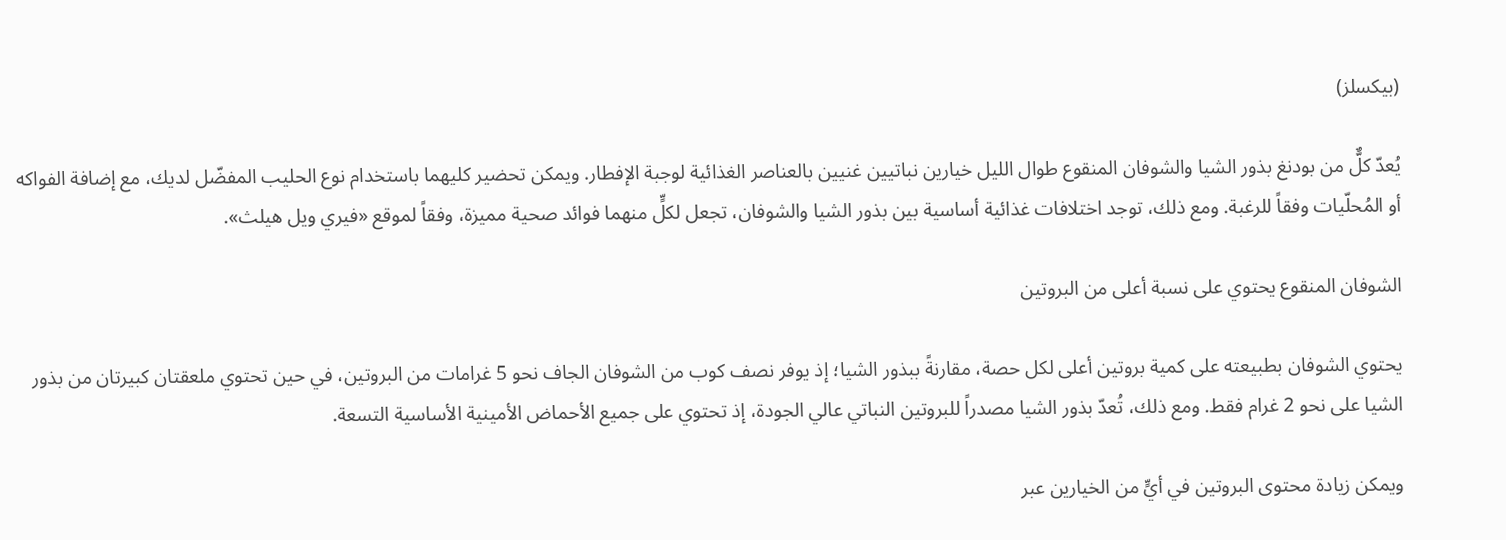(بيكسلز)

يُعدّ كلٌّ من بودنغ بذور الشيا والشوفان المنقوع طوال الليل خيارين نباتيين غنيين بالعناصر الغذائية لوجبة الإفطار. ويمكن تحضير كليهما باستخدام نوع الحليب المفضّل لديك، مع إضافة الفواكه أو المُحلّيات وفقاً للرغبة. ومع ذلك، توجد اختلافات غذائية أساسية بين بذور الشيا والشوفان، تجعل لكلٍّ منهما فوائد صحية مميزة، وفقاً لموقع «فيري ويل هيلث».

الشوفان المنقوع يحتوي على نسبة أعلى من البروتين

يحتوي الشوفان بطبيعته على كمية بروتين أعلى لكل حصة، مقارنةً ببذور الشيا؛ إذ يوفر نصف كوب من الشوفان الجاف نحو 5 غرامات من البروتين، في حين تحتوي ملعقتان كبيرتان من بذور الشيا على نحو 2 غرام فقط. ومع ذلك، تُعدّ بذور الشيا مصدراً للبروتين النباتي عالي الجودة، إذ تحتوي على جميع الأحماض الأمينية الأساسية التسعة.

ويمكن زيادة محتوى البروتين في أيٍّ من الخيارين عبر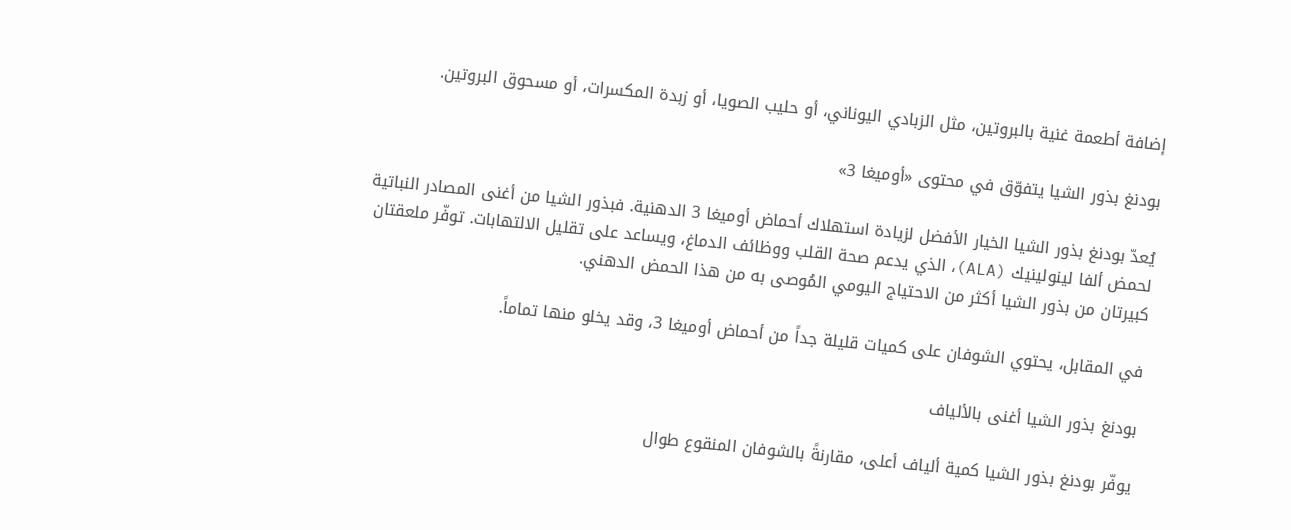إضافة أطعمة غنية بالبروتين، مثل الزبادي اليوناني، أو حليب الصويا، أو زبدة المكسرات، أو مسحوق البروتين.

بودنغ بذور الشيا يتفوّق في محتوى «أوميغا 3»

يُعدّ بودنغ بذور الشيا الخيار الأفضل لزيادة استهلاك أحماض أوميغا 3 الدهنية. فبذور الشيا من أغنى المصادر النباتية لحمض ألفا لينولينيك (ALA)، الذي يدعم صحة القلب ووظائف الدماغ، ويساعد على تقليل الالتهابات. توفّر ملعقتان كبيرتان من بذور الشيا أكثر من الاحتياج اليومي المُوصى به من هذا الحمض الدهني.

في المقابل، يحتوي الشوفان على كميات قليلة جداً من أحماض أوميغا 3، وقد يخلو منها تماماً.

بودنغ بذور الشيا أغنى بالألياف

يوفّر بودنغ بذور الشيا كمية ألياف أعلى، مقارنةً بالشوفان المنقوع طوال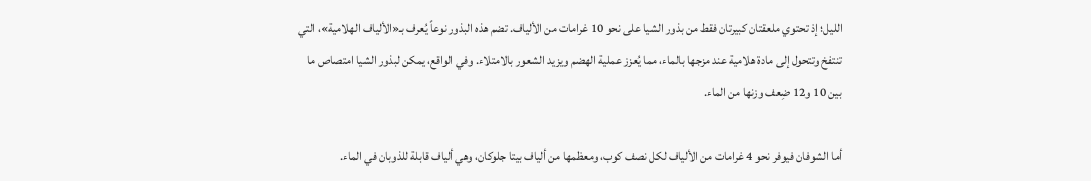الليل؛ إذ تحتوي ملعقتان كبيرتان فقط من بذور الشيا على نحو 10 غرامات من الألياف. تضم هذه البذور نوعاً يُعرف بـ«الألياف الهلامية»، التي تنتفخ وتتحول إلى مادة هلامية عند مزجها بالماء، مما يُعزز عملية الهضم ويزيد الشعور بالامتلاء. وفي الواقع، يمكن لبذور الشيا امتصاص ما بين 10 و12 ضِعف وزنها من الماء.

أما الشوفان فيوفر نحو 4 غرامات من الألياف لكل نصف كوب، ومعظمها من ألياف بيتا جلوكان، وهي ألياف قابلة للذوبان في الماء.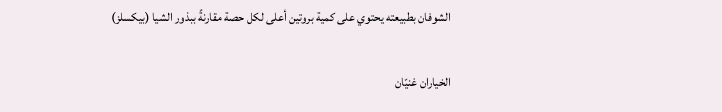الشوفان بطبيعته يحتوي على كمية بروتين أعلى لكل حصة مقارنةً ببذور الشيا (بيكسلز)

الخياران غنيّان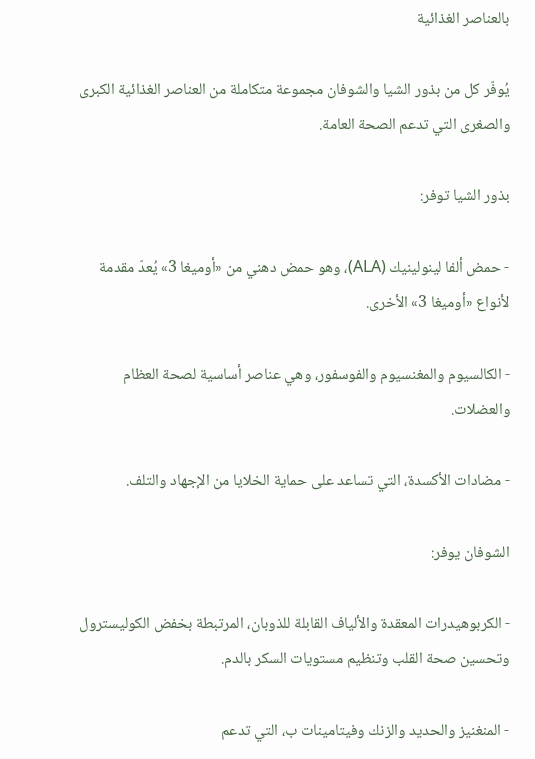بالعناصر الغذائية

يُوفّر كل من بذور الشيا والشوفان مجموعة متكاملة من العناصر الغذائية الكبرى والصغرى التي تدعم الصحة العامة.

بذور الشيا توفر:

- حمض ألفا لينولينيك (ALA)، وهو حمض دهني من «أوميغا 3» يُعدّ مقدمة لأنواع «أوميغا 3» الأخرى.

- الكالسيوم والمغنسيوم والفوسفور، وهي عناصر أساسية لصحة العظام والعضلات.

- مضادات الأكسدة، التي تساعد على حماية الخلايا من الإجهاد والتلف.

الشوفان يوفر:

- الكربوهيدرات المعقدة والألياف القابلة للذوبان، المرتبطة بخفض الكوليسترول وتحسين صحة القلب وتنظيم مستويات السكر بالدم.

- المنغنيز والحديد والزنك وفيتامينات ب، التي تدعم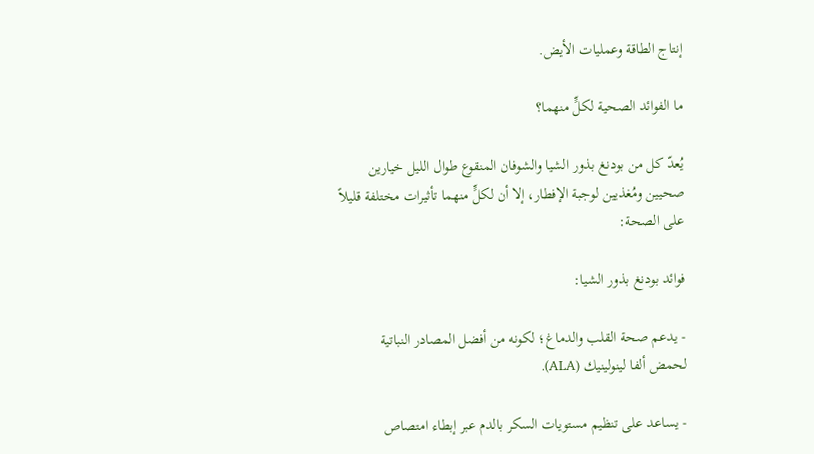إنتاج الطاقة وعمليات الأيض.

ما الفوائد الصحية لكلٍّ منهما؟

يُعدّ كل من بودنغ بذور الشيا والشوفان المنقوع طوال الليل خيارين صحيين ومُغذيين لوجبة الإفطار، إلا أن لكلٍّ منهما تأثيرات مختلفة قليلاً على الصحة:

فوائد بودنغ بذور الشيا:

- يدعم صحة القلب والدماغ؛ لكونه من أفضل المصادر النباتية لحمض ألفا لينولينيك (ALA).

- يساعد على تنظيم مستويات السكر بالدم عبر إبطاء امتصاص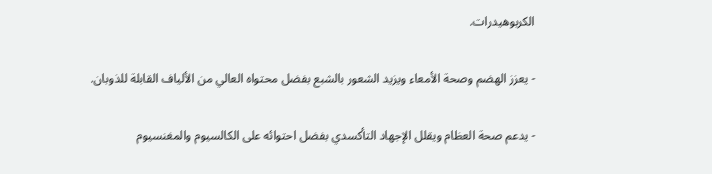الكربوهيدرات.

- يعزز الهضم وصحة الأمعاء ويزيد الشعور بالشبع بفضل محتواه العالي من الألياف القابلة للذوبان.

- يدعم صحة العظام ويقلل الإجهاد التأكسدي بفضل احتوائه على الكالسيوم والمغنسيوم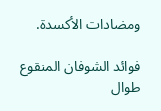ومضادات الأكسدة.

فوائد الشوفان المنقوع طوال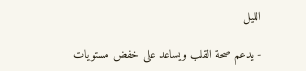الليل

- يدعم صحة القلب ويساعد على خفض مستويات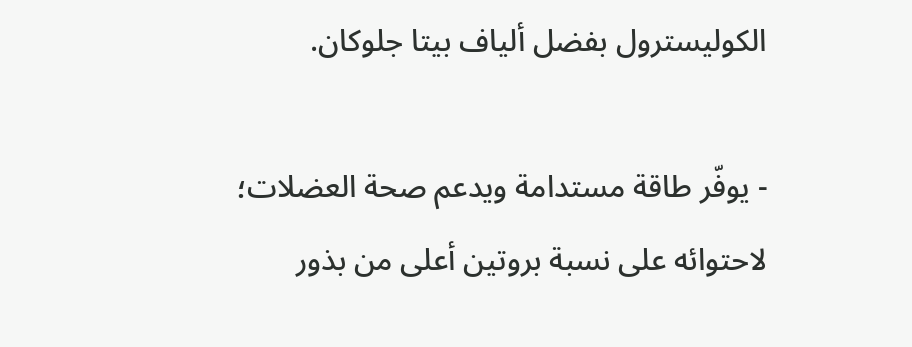الكوليسترول بفضل ألياف بيتا جلوكان.

- يوفّر طاقة مستدامة ويدعم صحة العضلات؛ لاحتوائه على نسبة بروتين أعلى من بذور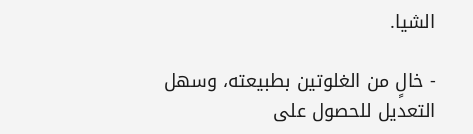الشيا.

- خالٍ من الغلوتين بطبيعته، وسهل التعديل للحصول على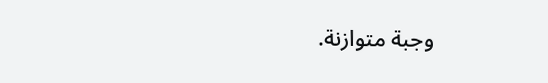وجبة متوازنة.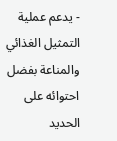- يدعم عملية التمثيل الغذائي والمناعة بفضل احتوائه على الحديد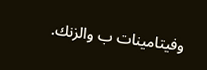وفيتامينات ب والزنك.